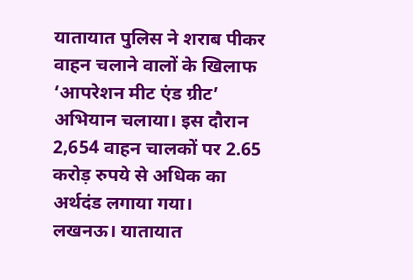यातायात पुलिस ने शराब पीकर वाहन चलाने वालों के खिलाफ ‘आपरेशन मीट एंड ग्रीट’ अभियान चलाया। इस दौरान 2,654 वाहन चालकों पर 2.65 करोड़ रुपये से अधिक का अर्थदंड लगाया गया।
लखनऊ। यातायात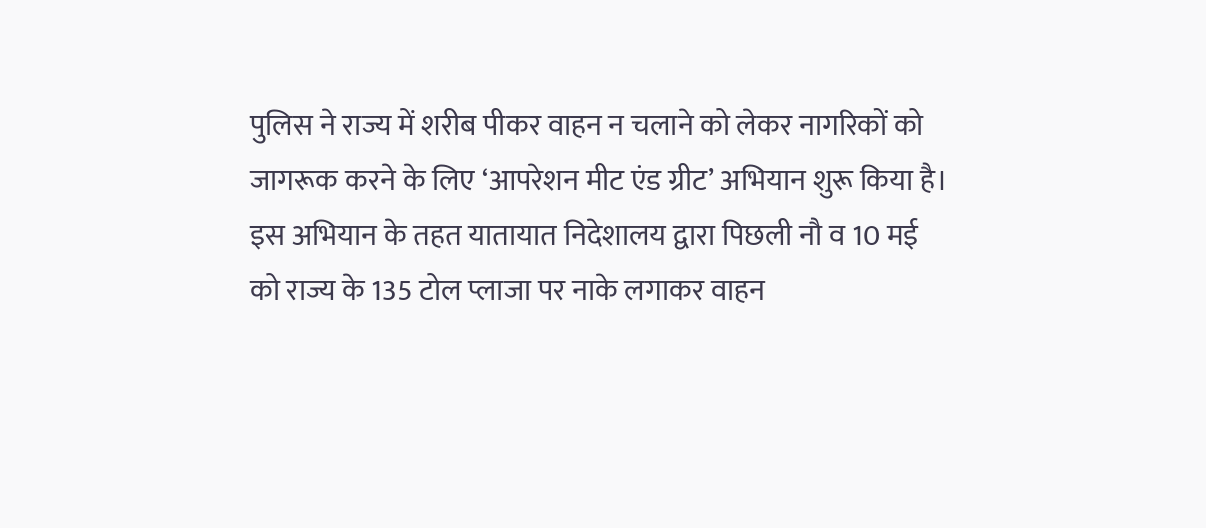पुलिस ने राज्य में शरीब पीकर वाहन न चलाने को लेकर नागरिकों को जागरूक करने के लिए ‘आपरेशन मीट एंड ग्रीट’ अभियान शुरू किया है।
इस अभियान के तहत यातायात निदेशालय द्वारा पिछली नौ व 10 मई को राज्य के 135 टोल प्लाजा पर नाके लगाकर वाहन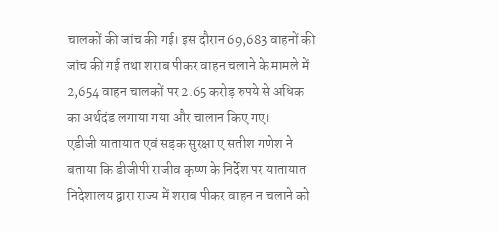चालकों की जांच की गई। इस दौरान 69,683 वाहनों की जांच की गई तथा शराब पीकर वाहन चलाने के मामले में 2,654 वाहन चालकों पर 2.65 करोड़ रुपये से अधिक का अर्थदंड लगाया गया और चालान किए गए।
एडीजी यातायात एवं सड़क सुरक्षा ए सतीश गणेश ने बताया कि डीजीपी राजीव कृष्ण के निर्देश पर यातायात निदेशालय द्वारा राज्य में शराब पीकर वाहन न चलाने को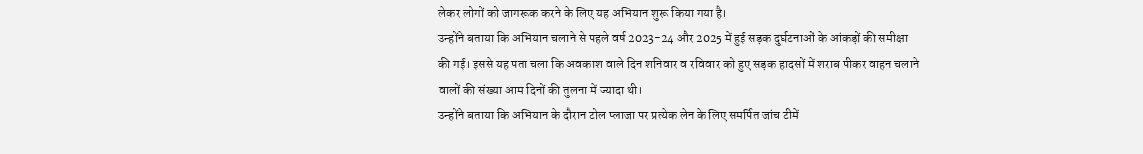लेकर लोगों को जागरूक करने के लिए यह अभियान शुरू किया गया है।
उन्होंने बताया कि अभियान चलाने से पहले वर्ष 2023-24 और 2025 में हुई सड़क दुर्घटनाओं के आंकड़ों की समीक्षा की गई। इससे यह पता चला कि अवकाश वाले दिन शनिवार व रविवार को हुए सड़क हादसों में शराब पीकर वाहन चलाने वालों की संख्या आम दिनों की तुलना में ज्यादा थी।
उन्होंने बताया कि अभियान के दौरान टोल प्लाजा पर प्रत्येक लेन के लिए समर्पित जांच टीमें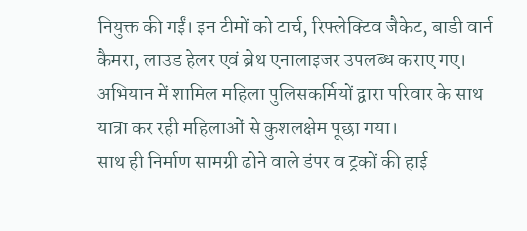नियुक्त की गईं। इन टीमों को टार्च, रिफ्लेक्टिव जैकेट, बाडी वार्न कैमरा, लाउड हेलर एवं ब्रेथ एनालाइजर उपलब्ध कराए गए। अभियान में शामिल महिला पुलिसकर्मियों द्वारा परिवार के साथ यात्रा कर रही महिलाओं से कुशलक्षेम पूछा गया।
साथ ही निर्माण सामग्री ढोने वाले डंपर व ट्रकों की हाई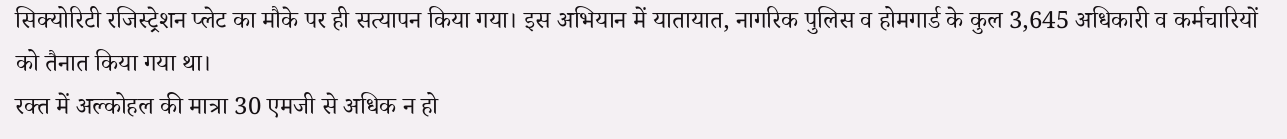सिक्योरिटी रजिस्ट्रेशन प्लेट का मौके पर ही सत्यापन किया गया। इस अभियान में यातायात, नागरिक पुलिस व होमगार्ड के कुल 3,645 अधिकारी व कर्मचारियों को तैनात किया गया था।
रक्त में अल्कोहल की मात्रा 30 एमजी से अधिक न हो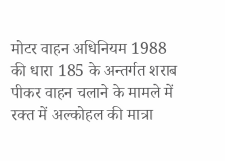मोटर वाहन अधिनियम 1988 की धारा 185 के अन्तर्गत शराब पीकर वाहन चलाने के मामले में रक्त में अल्कोहल की मात्रा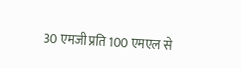30 एमजी प्रति 100 एमएल से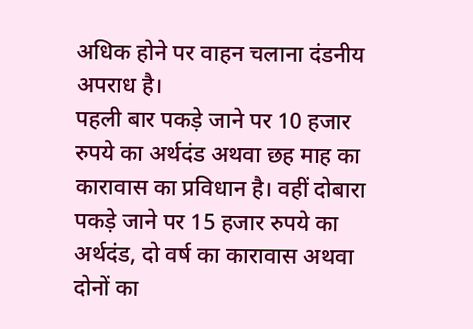अधिक होने पर वाहन चलाना दंडनीय अपराध है।
पहली बार पकड़े जाने पर 10 हजार रुपये का अर्थदंड अथवा छह माह का कारावास का प्रविधान है। वहीं दोबारा पकड़े जाने पर 15 हजार रुपये का अर्थदंड, दो वर्ष का कारावास अथवा दोनों का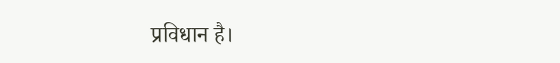प्रविधान है।